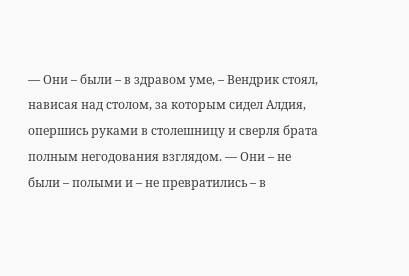— Они – были – в здравом уме, – Вендрик стоял, нависая над столом, за которым сидел Алдия, опершись руками в столешницу и сверля брата полным негодования взглядом. — Они – не были – полыми и – не превратились – в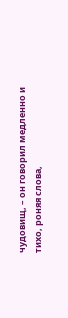чудовищ, – он говорил медленно и тихо, роняя слова,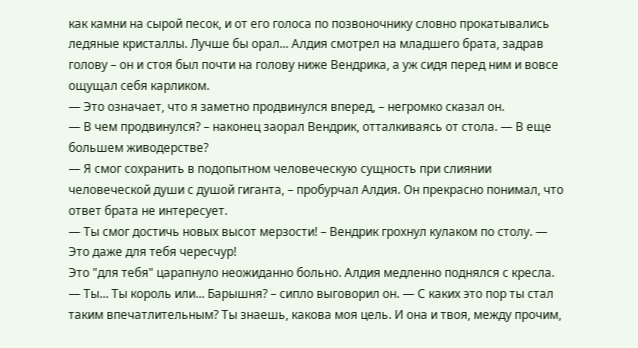как камни на сырой песок, и от его голоса по позвоночнику словно прокатывались ледяные кристаллы. Лучше бы орал... Алдия смотрел на младшего брата, задрав голову – он и стоя был почти на голову ниже Вендрика, а уж сидя перед ним и вовсе ощущал себя карликом.
— Это означает, что я заметно продвинулся вперед, – негромко сказал он.
— В чем продвинулся? – наконец заорал Вендрик, отталкиваясь от стола. — В еще большем живодерстве?
— Я смог сохранить в подопытном человеческую сущность при слиянии человеческой души с душой гиганта, – пробурчал Алдия. Он прекрасно понимал, что ответ брата не интересует.
— Ты смог достичь новых высот мерзости! – Вендрик грохнул кулаком по столу. — Это даже для тебя чересчур!
Это "для тебя" царапнуло неожиданно больно. Алдия медленно поднялся с кресла.
— Ты... Ты король или... Барышня? – сипло выговорил он. — С каких это пор ты стал таким впечатлительным? Ты знаешь, какова моя цель. И она и твоя, между прочим,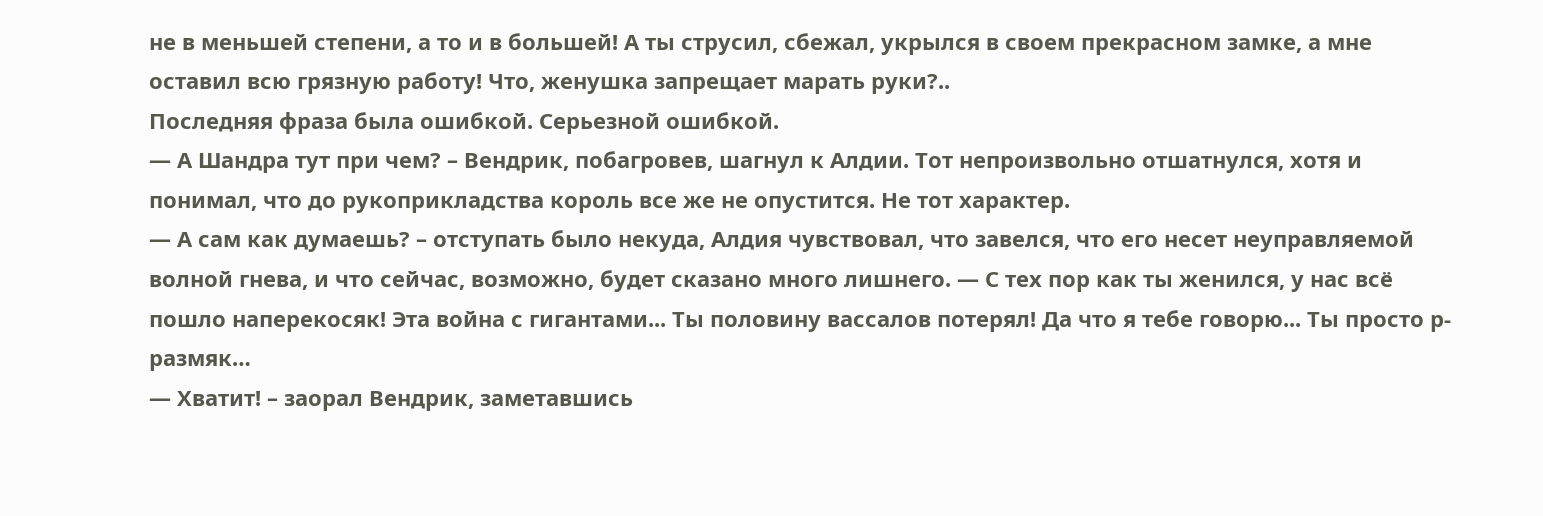не в меньшей степени, а то и в большей! А ты струсил, сбежал, укрылся в своем прекрасном замке, а мне оставил всю грязную работу! Что, женушка запрещает марать руки?..
Последняя фраза была ошибкой. Серьезной ошибкой.
— А Шандра тут при чем? – Вендрик, побагровев, шагнул к Алдии. Тот непроизвольно отшатнулся, хотя и понимал, что до рукоприкладства король все же не опустится. Не тот характер.
— А сам как думаешь? – отступать было некуда, Алдия чувствовал, что завелся, что его несет неуправляемой волной гнева, и что сейчас, возможно, будет сказано много лишнего. — С тех пор как ты женился, у нас всё пошло наперекосяк! Эта война с гигантами... Ты половину вассалов потерял! Да что я тебе говорю... Ты просто р-размяк…
— Хватит! – заорал Вендрик, заметавшись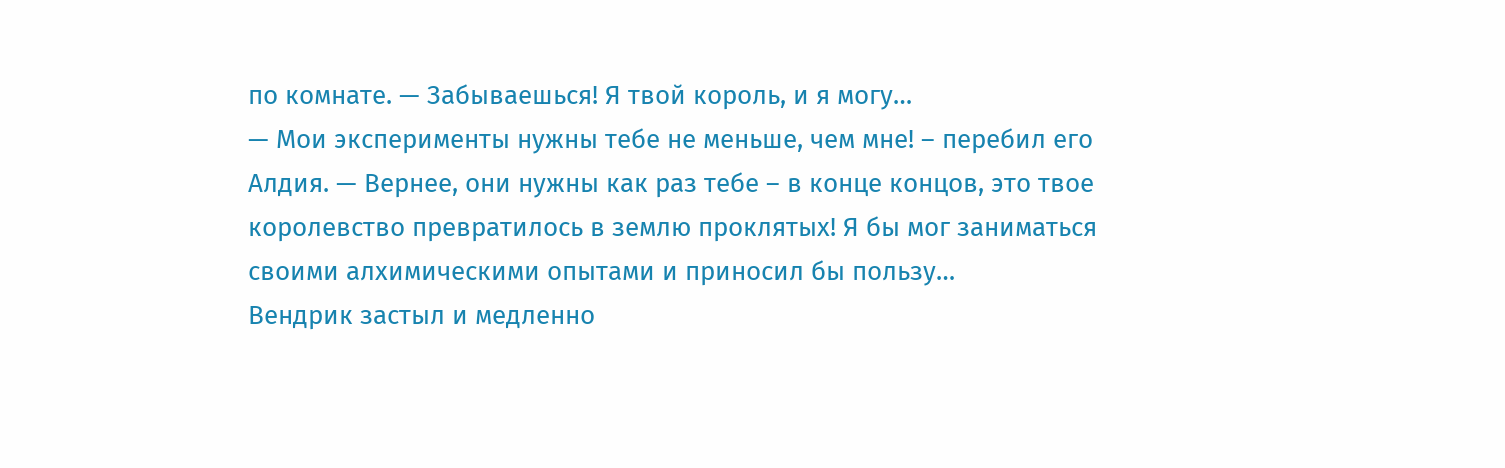по комнате. — Забываешься! Я твой король, и я могу…
— Мои эксперименты нужны тебе не меньше, чем мне! – перебил его Алдия. — Вернее, они нужны как раз тебе – в конце концов, это твое королевство превратилось в землю проклятых! Я бы мог заниматься своими алхимическими опытами и приносил бы пользу…
Вендрик застыл и медленно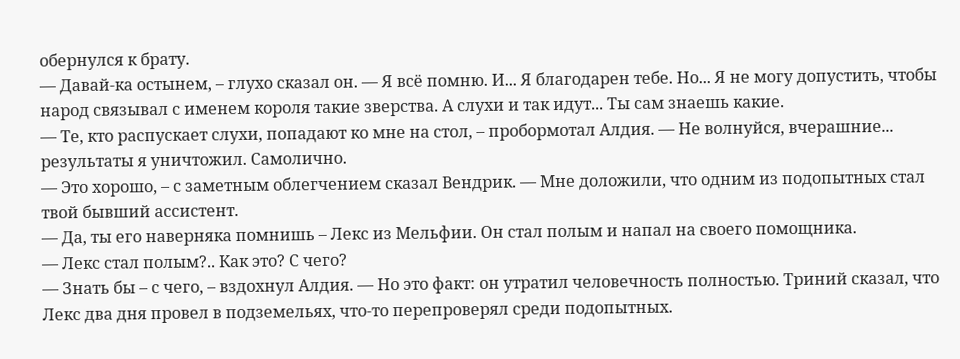обернулся к брату.
— Давай-ка остынем, – глухо сказал он. — Я всё помню. И... Я благодарен тебе. Но... Я не могу допустить, чтобы народ связывал с именем короля такие зверства. А слухи и так идут... Ты сам знаешь какие.
— Те, кто распускает слухи, попадают ко мне на стол, – пробормотал Алдия. — Не волнуйся, вчерашние... результаты я уничтожил. Самолично.
— Это хорошо, – с заметным облегчением сказал Вендрик. — Мне доложили, что одним из подопытных стал твой бывший ассистент.
— Да, ты его наверняка помнишь – Лекс из Мельфии. Он стал полым и напал на своего помощника.
— Лекс стал полым?.. Как это? С чего?
— Знать бы – с чего, – вздохнул Алдия. — Но это факт: он утратил человечность полностью. Триний сказал, что Лекс два дня провел в подземельях, что-то перепроверял среди подопытных.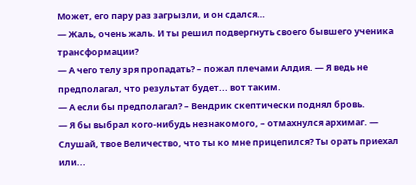Может, его пару раз загрызли, и он сдался…
— Жаль, очень жаль. И ты решил подвергнуть своего бывшего ученика трансформации?
— А чего телу зря пропадать? – пожал плечами Алдия. — Я ведь не предполагал, что результат будет... вот таким.
— А если бы предполагал? – Вендрик скептически поднял бровь.
— Я бы выбрал кого-нибудь незнакомого, – отмахнулся архимаг. — Слушай, твое Величество, что ты ко мне прицепился? Ты орать приехал или...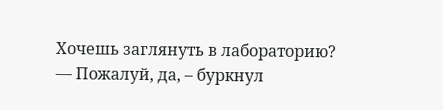Хочешь заглянуть в лабораторию?
— Пожалуй, да, – буркнул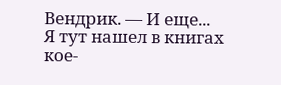Вендрик. — И еще... Я тут нашел в книгах кое-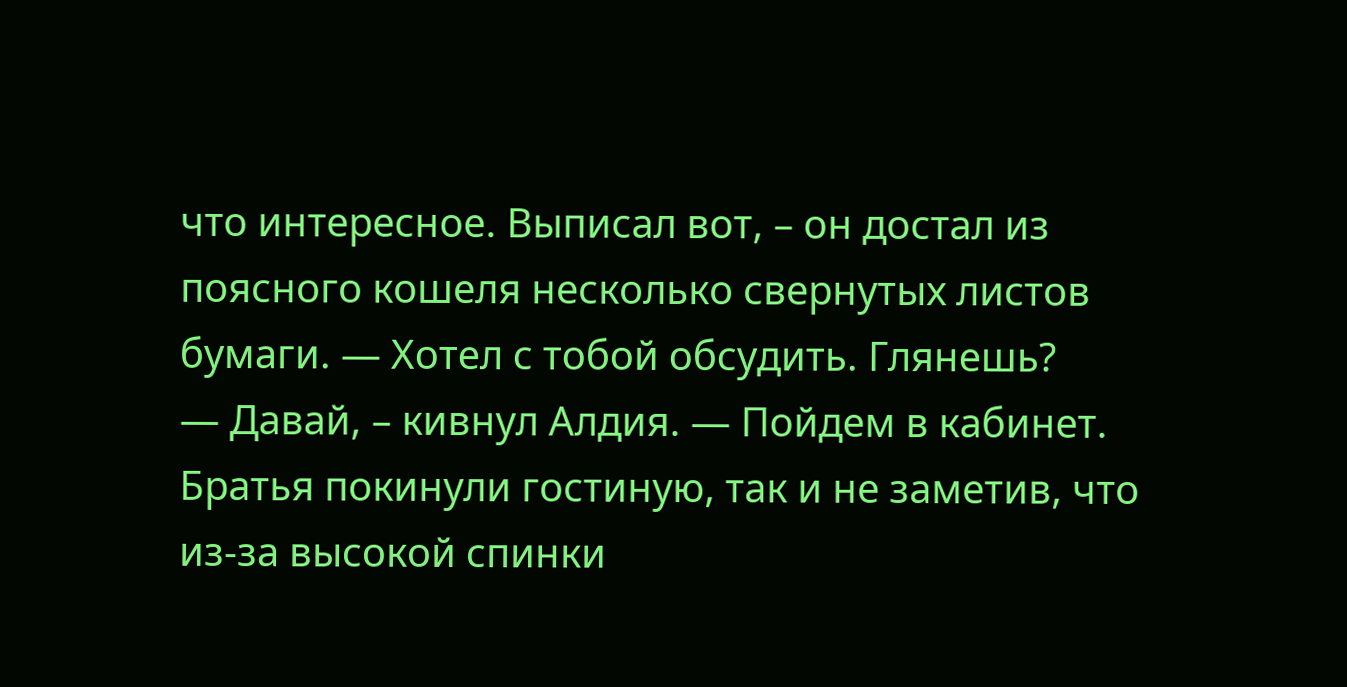что интересное. Выписал вот, – он достал из поясного кошеля несколько свернутых листов бумаги. — Хотел с тобой обсудить. Глянешь?
— Давай, – кивнул Алдия. — Пойдем в кабинет.
Братья покинули гостиную, так и не заметив, что из-за высокой спинки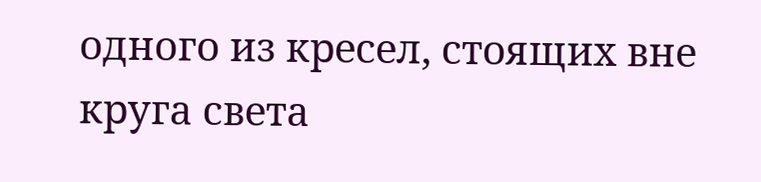одного из кресел, стоящих вне круга света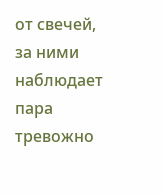от свечей, за ними наблюдает пара тревожно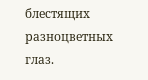блестящих разноцветных глаз.